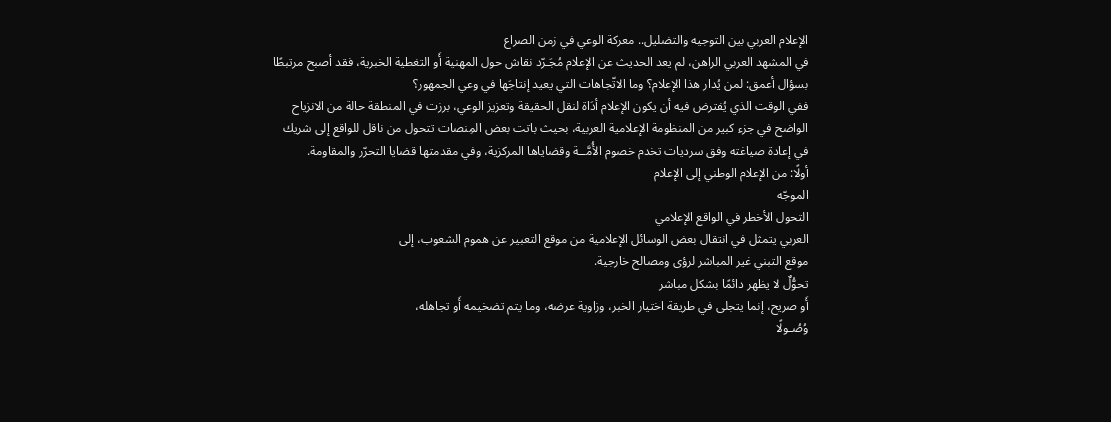الإعلام العربي بين التوجيه والتضليل.. معركة الوعي في زمن الصراع
في المشهد العربي الراهن، لم يعد الحديث عن الإعلام مُجَـرّد نقاش حول المهنية أَو التغطية الخبرية، فقد أصبح مرتبطًا بسؤال أعمق: لمن يُدار هذا الإعلام؟ وما الاتّجاهات التي يعيد إنتاجَها في وعي الجمهور؟
ففي الوقت الذي يُفترض فيه أن يكون الإعلام أدَاة لنقل الحقيقة وتعزيز الوعي، برزت في المنطقة حالة من الانزياح الواضح في جزء كبير من المنظومة الإعلامية العربية، بحيث باتت بعض المِنصات تتحول من ناقل للواقع إلى شريك في إعادة صياغته وفق سرديات تخدم خصوم الأُمَّــة وقضاياها المركزية، وفي مقدمتها قضايا التحرّر والمقاومة.
أولًا: من الإعلام الوطني إلى الإعلام
الموجّه
التحول الأخطر في الواقع الإعلامي
العربي يتمثل في انتقال بعض الوسائل الإعلامية من موقع التعبير عن هموم الشعوب، إلى
موقع التبني غير المباشر لرؤى ومصالح خارجية.
تحوُّلٌ لا يظهر دائمًا بشكل مباشر
أَو صريح، إنما يتجلى في طريقة اختيار الخبر، وزاوية عرضه، وما يتم تضخيمه أَو تجاهله،
وُصُـولًا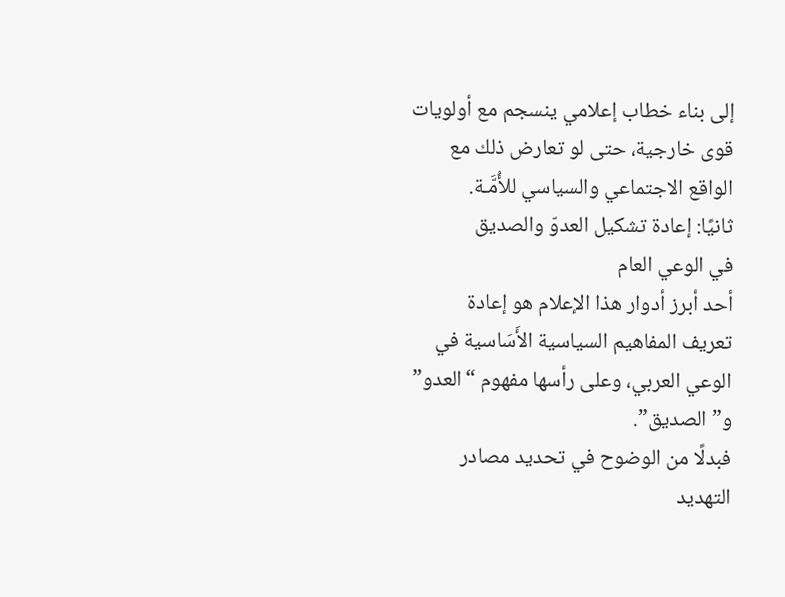إلى بناء خطاب إعلامي ينسجم مع أولويات قوى خارجية، حتى لو تعارض ذلك مع
الواقع الاجتماعي والسياسي للأُمَّـة.
ثانيًا: إعادة تشكيل العدوّ والصديق
في الوعي العام
أحد أبرز أدوار هذا الإعلام هو إعادة
تعريف المفاهيم السياسية الأَسَاسية في الوعي العربي، وعلى رأسها مفهوم “العدو”
و”الصديق”.
فبدلًا من الوضوح في تحديد مصادر
التهديد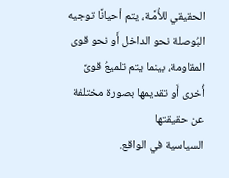الحقيقي للأُمَّـة، يتم أحيانًا توجيه البُوصلة نحو الداخل أَو نحو قوى
المقاومة، بينما يتم تلميعُ قوىً أُخرى أَو تقديمها بصورة مختلفة عن حقيقتها
السياسية في الواقع.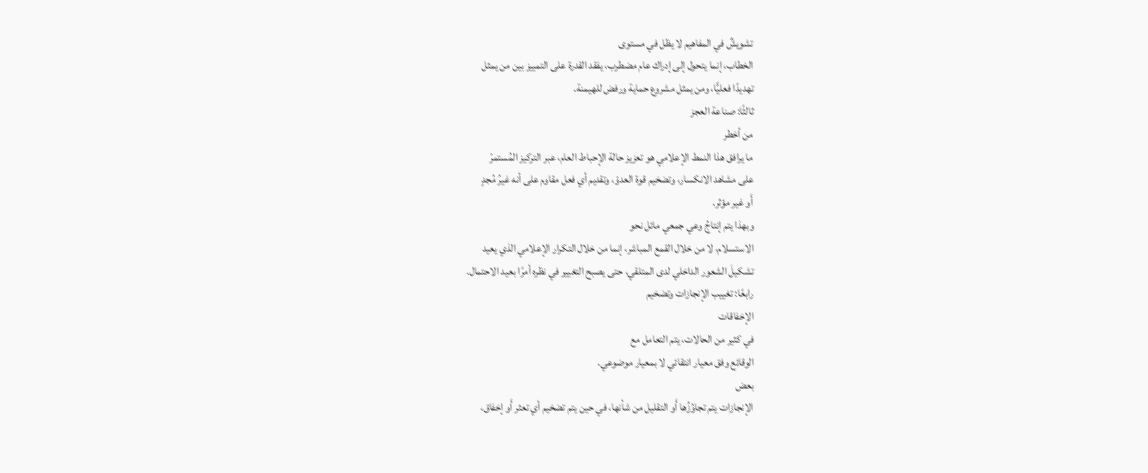تشويشٌ في المفاهيم لا يظل في مستوى
الخطاب، إنما يتحول إلى إدراك عام مضطرب، يفقد القدرة على التمييز بين من يمثل
تهديدًا فعليًّا، ومن يمثل مشروع حماية ورفض للهيمنة.
ثالثًا: صناعة العجز
من أخطر
ما يرافق هذا النمط الإعلامي هو تعزيز حالة الإحباط العام، عبر التركيز المُستمرّ
على مشاهد الانكسار، وتضخيم قوة العدوّ، وتقديم أي فعل مقاوم على أنه غيرُ مُجدٍ
أَو غير مؤثر.
وبهذا يتم إنتاجُ وعي جمعي مائل نحو
الاستسلام، لا من خلال القمع المباشر، إنما من خلال التكرار الإعلامي الذي يعيد
تشكيلَ الشعور الداخلي لدى المتلقي، حتى يصبح التغيير في نظره أمرًا بعيد الاحتمال.
رابعًا: تغييب الإنجازات وتضخيم
الإخفاقات
في كثير من الحالات، يتم التعامل مع
الوقائع وفق معيار انتقائي لا بمعيار موضوعي.
بعض
الإنجازات يتم تجاوُزُها أَو التقليل من شأنها، في حين يتم تضخيم أي تعثر أَو إخفاق،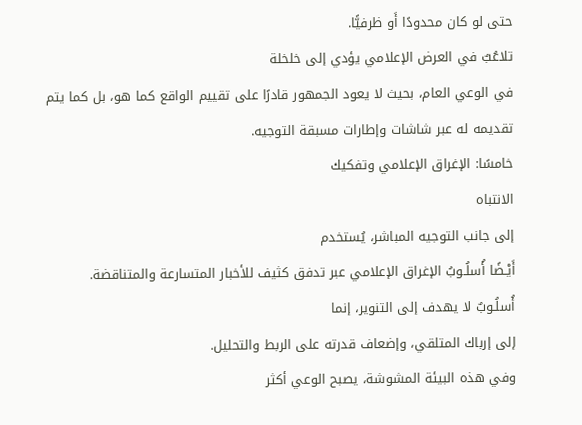حتى لو كان محدودًا أَو ظرفيًّا.
تلاعُبٌ في العرض الإعلامي يؤدي إلى خلخلة
في الوعي العام، بحيث لا يعود الجمهور قادرًا على تقييم الواقع كما هو، بل كما يتم
تقديمه له عبر شاشات وإطارات مسبقة التوجيه.
خامسًا: الإغراق الإعلامي وتفكيك
الانتباه
إلى جانب التوجيه المباشر، يُستخدم
أَيْـضًا أُسلُـوبُ الإغراق الإعلامي عبر تدفق كثيف للأخبار المتسارعة والمتناقضة.
أُسلُـوبٌ لا يهدف إلى التنوير، إنما
إلى إرباك المتلقي، وإضعاف قدرته على الربط والتحليل.
وفي هذه البيئة المشوشة، يصبح الوعي أكثر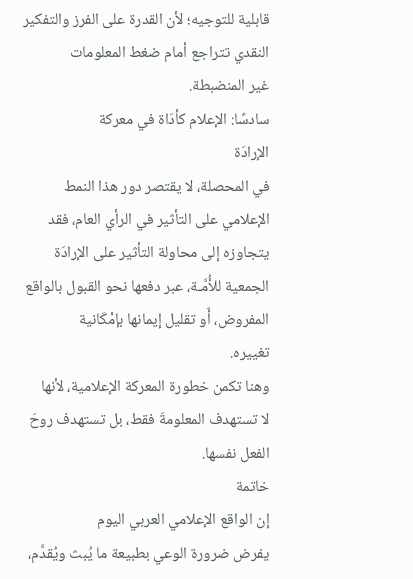قابلية للتوجيه؛ لأن القدرة على الفرز والتفكير النقدي تتراجع أمام ضغط المعلومات
غير المنضبطة.
سادسًا: الإعلام كأدَاة في معركة
الإرادَة
في المحصلة، لا يقتصر دور هذا النمط
الإعلامي على التأثير في الرأي العام، فقد يتجاوزه إلى محاولة التأثير على الإرادَة
الجمعية للأُمَّـة، عبر دفعها نحو القبول بالواقع المفروض، أَو تقليل إيمانها بإمْكَانية
تغييره.
وهنا تكمن خطورة المعركة الإعلامية، لأنها
لا تستهدف المعلومةَ فقط، بل تستهدف روحَ الفعل نفسها.
خاتمة
إن الواقع الإعلامي العربي اليوم
يفرض ضرورة الوعي بطبيعة ما يُبث ويُقدَّم،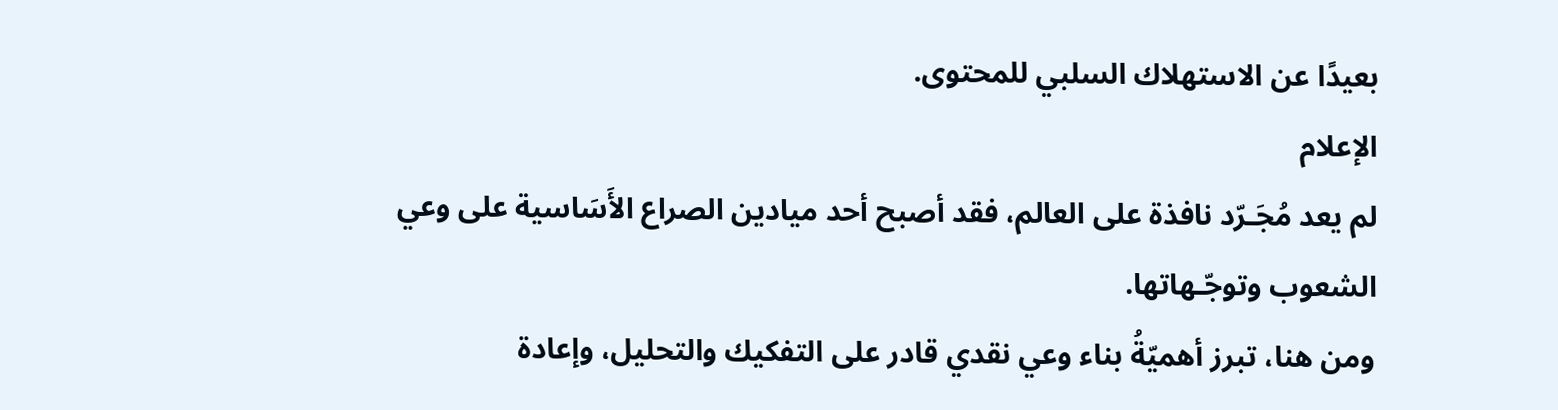بعيدًا عن الاستهلاك السلبي للمحتوى.
الإعلام
لم يعد مُجَـرّد نافذة على العالم، فقد أصبح أحد ميادين الصراع الأَسَاسية على وعي
الشعوب وتوجّـهاتها.
ومن هنا، تبرز أهميّةُ بناء وعي نقدي قادر على التفكيك والتحليل، وإعادة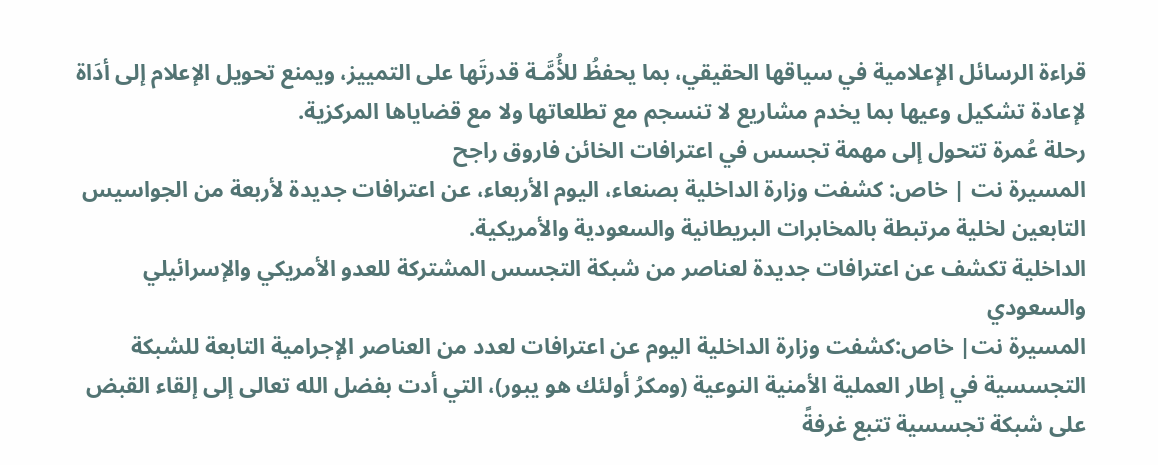قراءة الرسائل الإعلامية في سياقها الحقيقي، بما يحفظُ للأُمَّـة قدرتَها على التمييز، ويمنع تحويل الإعلام إلى أدَاة لإعادة تشكيل وعيها بما يخدم مشاريع لا تنسجم مع تطلعاتها ولا مع قضاياها المركزية.
رحلة عُمرة تتحول إلى مهمة تجسس في اعترافات الخائن فاروق راجح
المسيرة نت | خاص: كشفت وزارة الداخلية بصنعاء، اليوم الأربعاء، عن اعترافات جديدة لأربعة من الجواسيس التابعين لخلية مرتبطة بالمخابرات البريطانية والسعودية والأمريكية.
الداخلية تكشف عن اعترافات جديدة لعناصر من شبكة التجسس المشتركة للعدو الأمريكي والإسرائيلي والسعودي
المسيرة نت| خاص:كشفت وزارة الداخلية اليوم عن اعترافات لعدد من العناصر الإجرامية التابعة للشبكة التجسسية في إطار العملية الأمنية النوعية (ومكرُ أولئك هو يبور)، التي أدت بفضل الله تعالى إلى إلقاء القبض على شبكة تجسسية تتبع غرفةً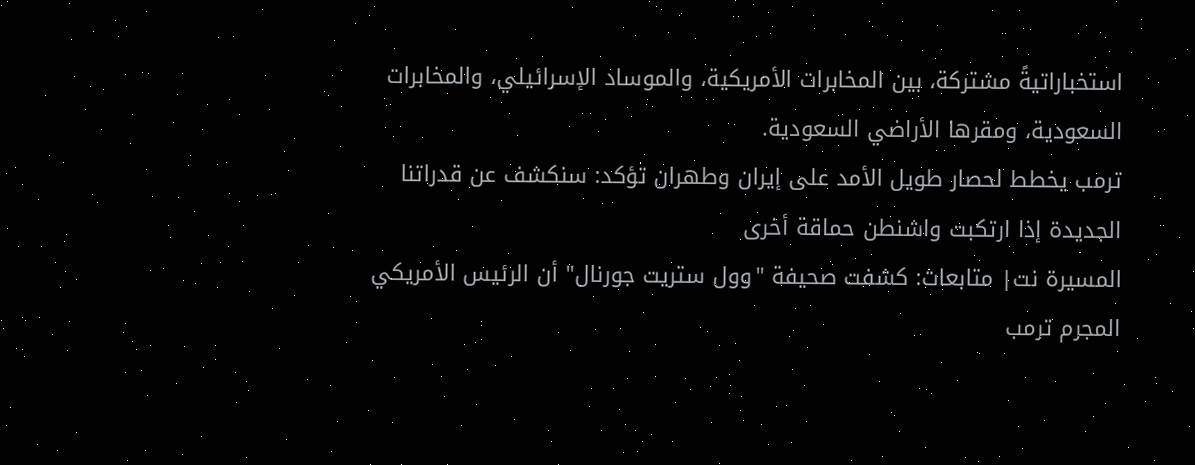استخباراتيةً مشتركة، بين المخابرات الأمريكية، والموساد الإسرائيلي، والمخابرات السعودية، ومقرها الأراضي السعودية.
ترمب يخطط لحصار طويل الأمد على إيران وطهران تؤكد: سنكشف عن قدراتنا الجديدة إذا ارتكبت واشنطن حماقة أخرى
المسيرة نت| متابعات: كشفت صحيفة "وول ستريت جورنال" أن الرئيس الأمريكي المجرم ترمب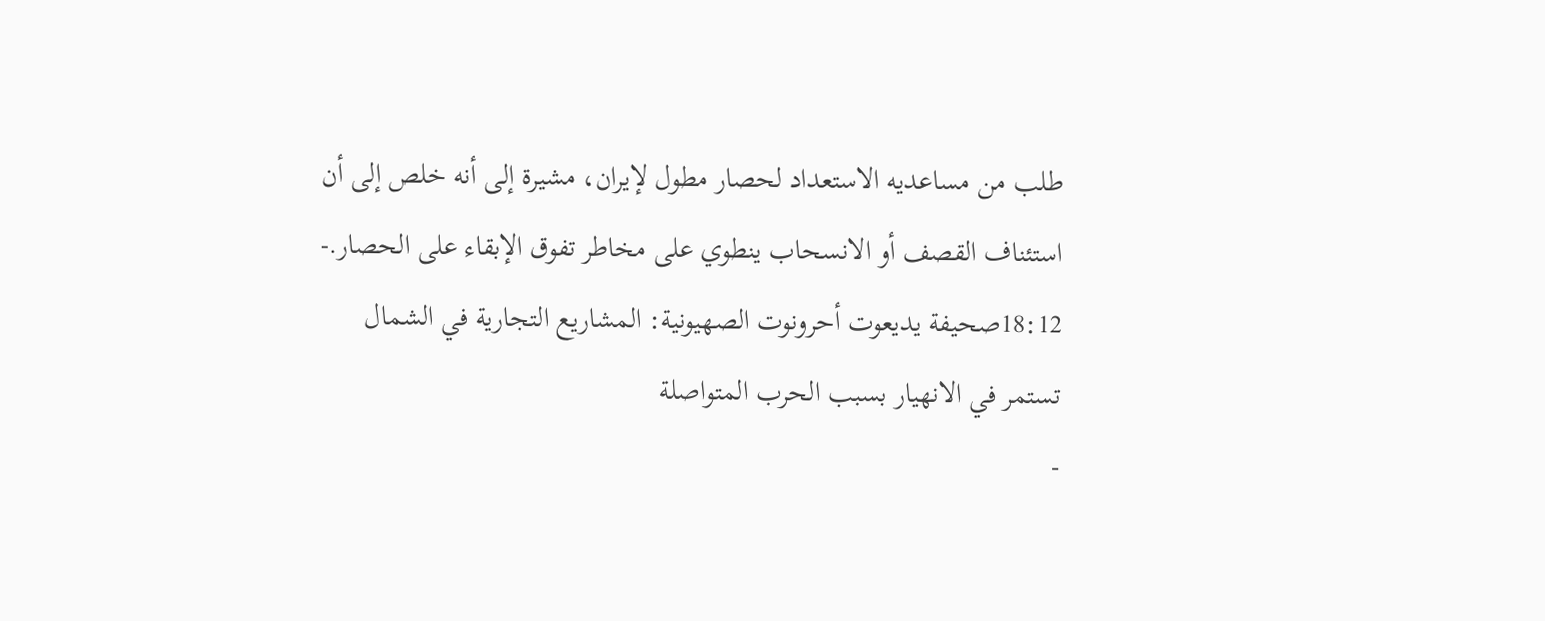طلب من مساعديه الاستعداد لحصار مطول لإيران، مشيرة إلى أنه خلص إلى أن استئناف القصف أو الانسحاب ينطوي على مخاطر تفوق الإبقاء على الحصار.-
18:12صحيفة يديعوت أحرونوت الصهيونية: المشاريع التجارية في الشمال تستمر في الانهيار بسبب الحرب المتواصلة
-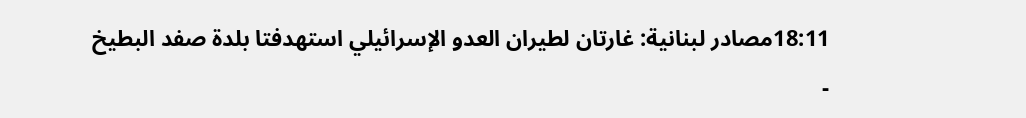18:11مصادر لبنانية: غارتان لطيران العدو الإسرائيلي استهدفتا بلدة صفد البطيخ
-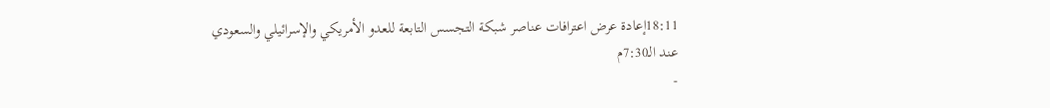18:11إعادة عرض اعترافات عناصر شبكة التجسس التابعة للعدو الأمريكي والإسرائيلي والسعودي عند الـ7:30م
-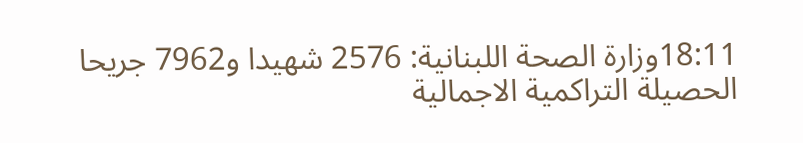18:11وزارة الصحة اللبنانية: 2576 شهيدا و7962 جريحا الحصيلة التراكمية الاجمالية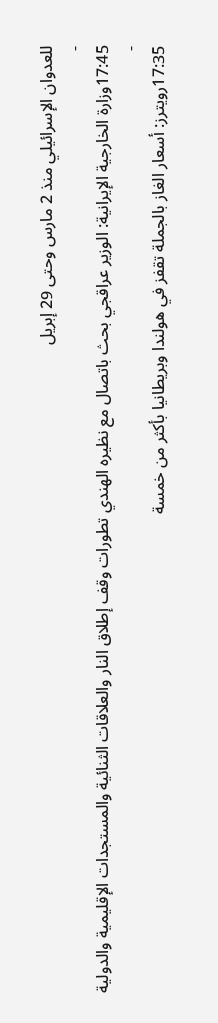للعدوان الإسرائيلي منذ 2 مارس وحتى 29 إبريل
-
17:45وزارة الخارجية الإيرانية: الوزير عراقجي بحث باتصال مع نظيره الهندي تطورات وقف إطلاق النار والعلاقات الثنائية والمستجدات الإقليمية والدولية
-
17:35رويترز: أسعار الغاز بالجملة تقفز في هولندا وبريطانيا بأكثر من خمسة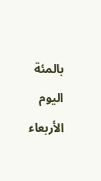بالمئة اليوم الأربعاء